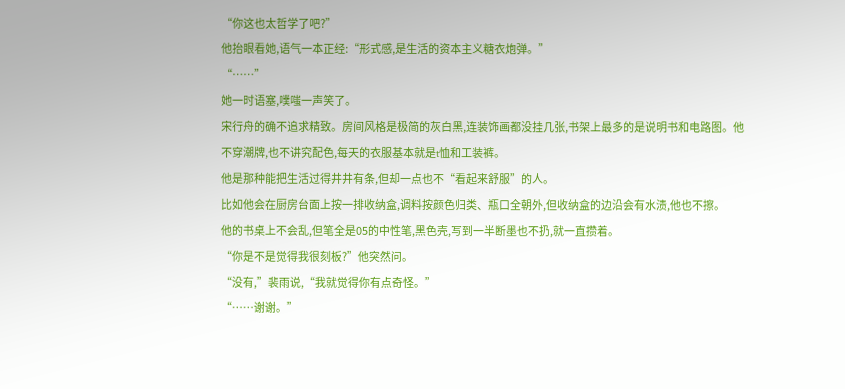“你这也太哲学了吧?”
他抬眼看她,语气一本正经:“形式感,是生活的资本主义糖衣炮弹。”
“……”
她一时语塞,噗嗤一声笑了。
宋行舟的确不追求精致。房间风格是极简的灰白黑,连装饰画都没挂几张,书架上最多的是说明书和电路图。他不穿潮牌,也不讲究配色,每天的衣服基本就是t恤和工装裤。
他是那种能把生活过得井井有条,但却一点也不“看起来舒服”的人。
比如他会在厨房台面上按一排收纳盒,调料按颜色归类、瓶口全朝外,但收纳盒的边沿会有水渍,他也不擦。
他的书桌上不会乱,但笔全是05的中性笔,黑色壳,写到一半断墨也不扔,就一直攒着。
“你是不是觉得我很刻板?”他突然问。
“没有,”裴雨说,“我就觉得你有点奇怪。”
“……谢谢。”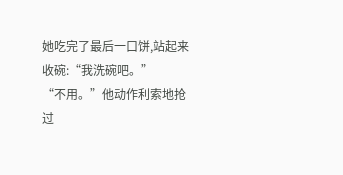她吃完了最后一口饼,站起来收碗:“我洗碗吧。”
“不用。”他动作利索地抢过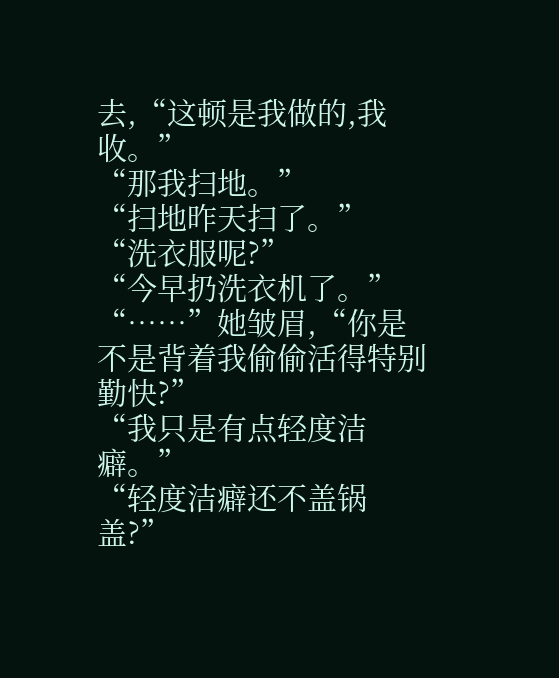去,“这顿是我做的,我收。”
“那我扫地。”
“扫地昨天扫了。”
“洗衣服呢?”
“今早扔洗衣机了。”
“……”她皱眉,“你是不是背着我偷偷活得特别勤快?”
“我只是有点轻度洁癖。”
“轻度洁癖还不盖锅盖?”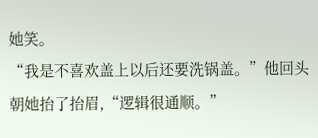她笑。
“我是不喜欢盖上以后还要洗锅盖。”他回头朝她抬了抬眉,“逻辑很通顺。”